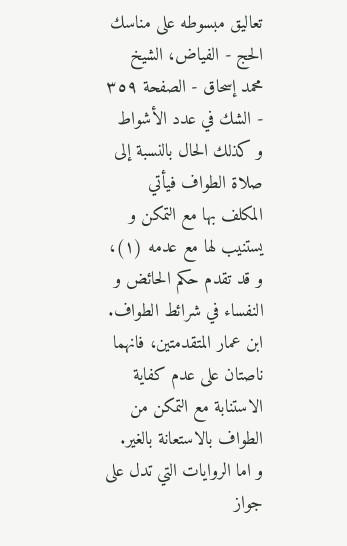تعاليق مبسوطه على مناسك الحج - الفياض، الشيخ محمد إسحاق - الصفحة ٣٥٩ - الشك في عدد الأشواط
و كذلك الحال بالنسبة إلى صلاة الطواف فيأتي المكلف بها مع التمكن و يستنيب لها مع عدمه (١)، و قد تقدم حكم الحائض و النفساء في شرائط الطواف.
ابن عمار المتقدمتين، فانهما ناصتان على عدم كفاية الاستنابة مع التمكن من الطواف بالاستعانة بالغير.
و اما الروايات التي تدل على جواز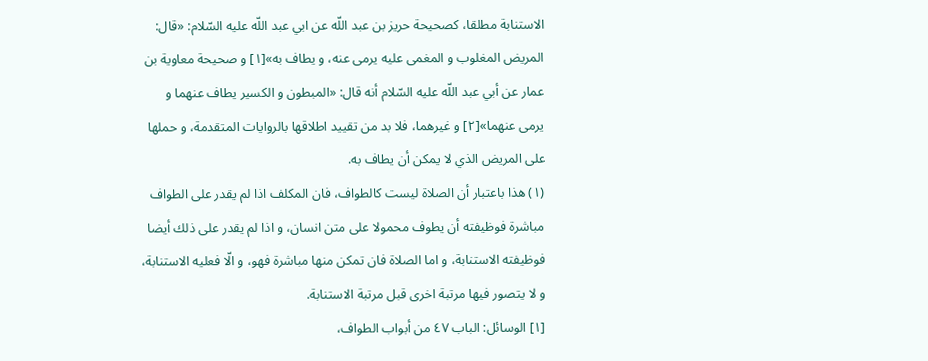الاستنابة مطلقا، كصحيحة حريز بن عبد اللّه عن ابي عبد اللّه عليه السّلام: «قال: المريض المغلوب و المغمى عليه يرمى عنه، و يطاف به»[١] و صحيحة معاوية بن عمار عن أبي عبد اللّه عليه السّلام أنه قال: «المبطون و الكسير يطاف عنهما و يرمى عنهما»[٢] و غيرهما، فلا بد من تقييد اطلاقها بالروايات المتقدمة، و حملها على المريض الذي لا يمكن أن يطاف به.
(١) هذا باعتبار أن الصلاة ليست كالطواف، فان المكلف اذا لم يقدر على الطواف مباشرة فوظيفته أن يطوف محمولا على متن انسان، و اذا لم يقدر على ذلك أيضا فوظيفته الاستنابة، و اما الصلاة فان تمكن منها مباشرة فهو، و الّا فعليه الاستنابة، و لا يتصور فيها مرتبة اخرى قبل مرتبة الاستنابة.
[١] الوسائل: الباب ٤٧ من أبواب الطواف،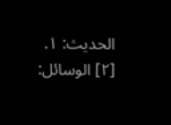الحديث: ١.
[٢] الوسائل: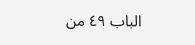الباب ٤٩ من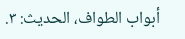أبواب الطواف، الحديث: ٣.